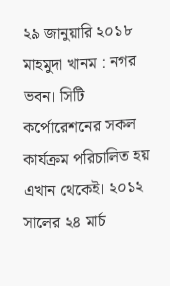২৯ জানুয়ারি ২০১৮
মাহমুদা খানম : নগর ভবন। সিটি কর্পোরেশনের সকল কার্যক্রম পরিচালিত হয় এখান থেকেই। ২০১২ সালের ২৪ মার্চ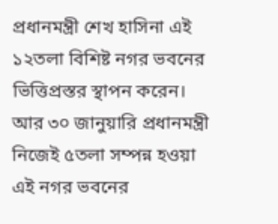প্রধানমন্ত্রী শেখ হাসিনা এই ১২তলা বিশিষ্ট নগর ভবনের ভিত্তিপ্রস্তর স্থাপন করেন। আর ৩০ জানুয়ারি প্রধানমন্ত্রী নিজেই ৫তলা সম্পন্ন হওয়া এই নগর ভবনের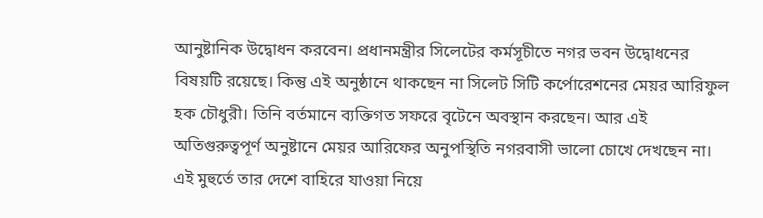আনুষ্টানিক উদ্বোধন করবেন। প্রধানমন্ত্রীর সিলেটের কর্মসূচীতে নগর ভবন উদ্বোধনের বিষয়টি রয়েছে। কিন্তু এই অনুষ্ঠানে থাকছেন না সিলেট সিটি কর্পোরেশনের মেয়র আরিফুল হক চৌধুরী। তিনি বর্তমানে ব্যক্তিগত সফরে বৃটেনে অবস্থান করছেন। আর এই অতিগুরুত্বপূর্ণ অনুষ্টানে মেয়র আরিফের অনুপস্থিতি নগরবাসী ভালো চোখে দেখছেন না। এই মুহুর্তে তার দেশে বাহিরে যাওয়া নিয়ে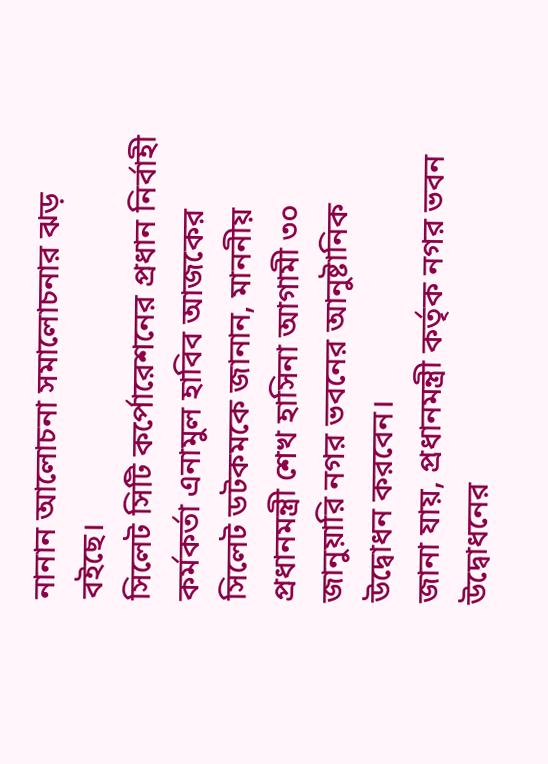নানান আলোচনা সমালোচনার ঝড় বইছে।
সিলেট সিটি কর্পোরেশনের প্রধান নির্বাহী কর্মকর্তা এনামুল হাবিব আজকের সিলেট ডটকমকে জানান, মাননীয় প্রধানমন্ত্রী শেখ হাসিনা আগামী ৩০ জানুয়ারি নগর ভবনের আনুষ্টানিক উদ্বোধন করবেন।
জানা যায়, প্রধানমন্ত্রী কর্তৃক নগর ভবন উদ্বোধনের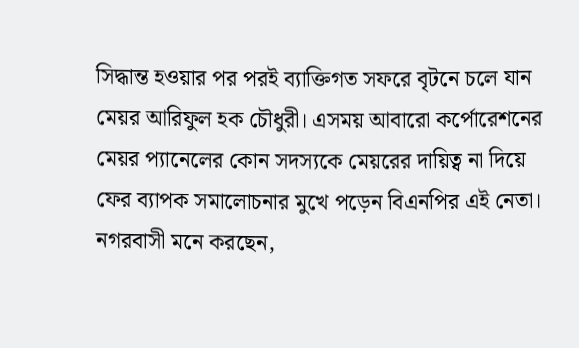সিদ্ধান্ত হওয়ার পর পরই ব্যাক্তিগত সফরে বৃটনে চলে যান মেয়র আরিফুল হক চৌধুরী। এসময় আবারো কর্পোরেশনের মেয়র প্যানেলের কোন সদস্যকে মেয়রের দায়িত্ব না দিয়ে ফের ব্যাপক সমালোচনার মুখে পড়েন বিএনপির এই নেতা।
নগরবাসী মনে করছেন,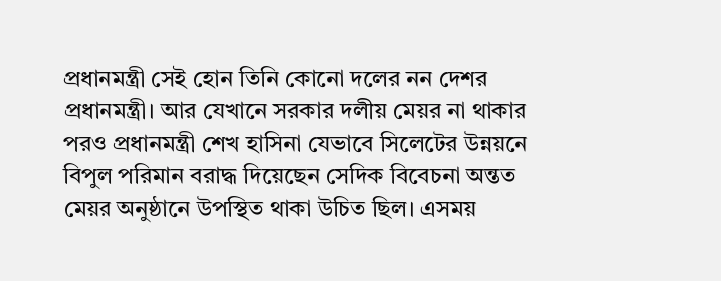প্রধানমন্ত্রী সেই হোন তিনি কোনো দলের নন দেশর প্রধানমন্ত্রী। আর যেখানে সরকার দলীয় মেয়র না থাকার পরও প্রধানমন্ত্রী শেখ হাসিনা যেভাবে সিলেটের উন্নয়নে বিপুল পরিমান বরাদ্ধ দিয়েছেন সেদিক বিবেচনা অন্তত মেয়র অনুষ্ঠানে উপস্থিত থাকা উচিত ছিল। এসময়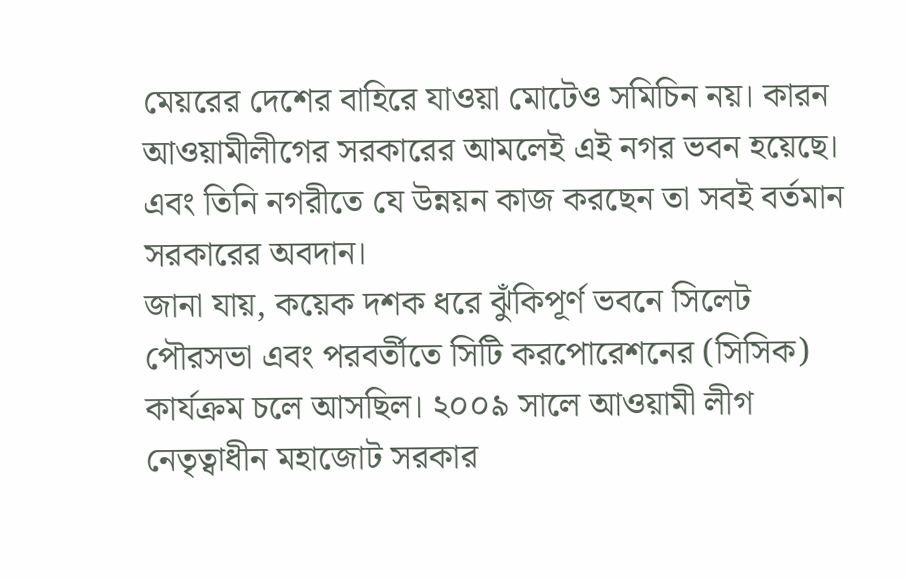মেয়রের দেশের বাহিরে যাওয়া মোটেও সমিচিন নয়। কারন আওয়ামীলীগের সরকারের আমলেই এই নগর ভবন হয়েছে। এবং তিনি নগরীতে যে উন্নয়ন কাজ করছেন তা সবই বর্তমান সরকারের অবদান।
জানা যায়, কয়েক দশক ধরে ঝুঁকিপূর্ণ ভবনে সিলেট পৌরসভা এবং পরবর্তীতে সিটি করপোরেশনের (সিসিক) কার্যক্রম চলে আসছিল। ২০০৯ সালে আওয়ামী লীগ নেতৃত্বাধীন মহাজোট সরকার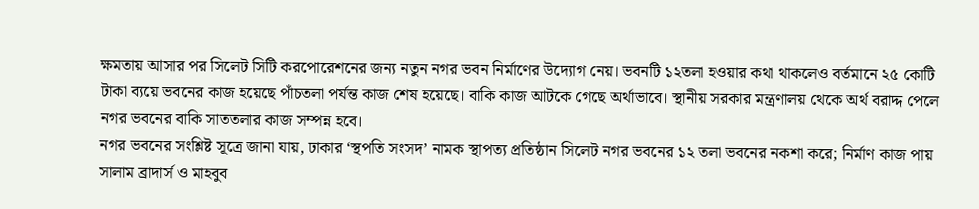ক্ষমতায় আসার পর সিলেট সিটি করপোরেশনের জন্য নতুন নগর ভবন নির্মাণের উদ্যোগ নেয়। ভবনটি ১২তলা হওয়ার কথা থাকলেও বর্তমানে ২৫ কোটি টাকা ব্যয়ে ভবনের কাজ হয়েছে পাঁচতলা পর্যন্ত কাজ শেষ হয়েছে। বাকি কাজ আটকে গেছে অর্থাভাবে। স্থানীয় সরকার মন্ত্রণালয় থেকে অর্থ বরাদ্দ পেলে নগর ভবনের বাকি সাততলার কাজ সম্পন্ন হবে।
নগর ভবনের সংশ্লিষ্ট সূত্রে জানা যায়, ঢাকার ‘স্থপতি সংসদ’ নামক স্থাপত্য প্রতিষ্ঠান সিলেট নগর ভবনের ১২ তলা ভবনের নকশা করে; নির্মাণ কাজ পায় সালাম ব্রাদার্স ও মাহবুব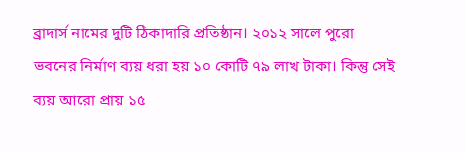ব্রাদার্স নামের দুটি ঠিকাদারি প্রতিষ্ঠান। ২০১২ সালে পুরো ভবনের নির্মাণ ব্যয় ধরা হয় ১০ কোটি ৭৯ লাখ টাকা। কিন্তু সেই ব্যয় আরো প্রায় ১৫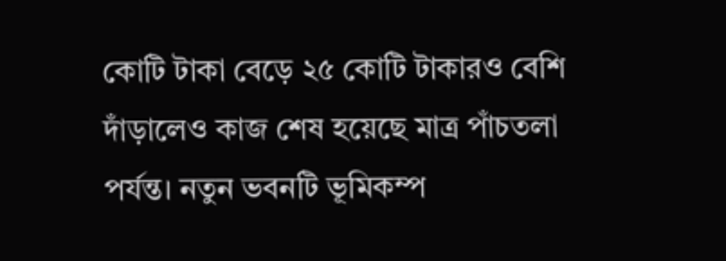কোটি টাকা বেড়ে ২৫ কোটি টাকারও বেশি দাঁড়ালেও কাজ শেষ হয়েছে মাত্র পাঁচতলা পর্যন্ত। নতুন ভবনটি ভূমিকম্প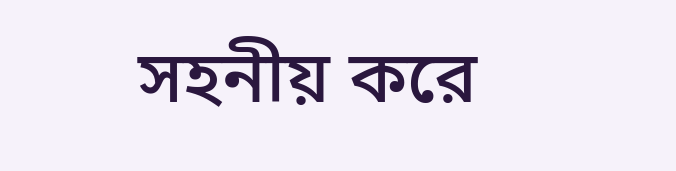সহনীয় করে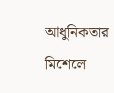আধুনিকতার মিশেলে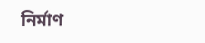নির্মাণ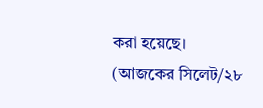করা হয়েছে।
(আজকের সিলেট/২৮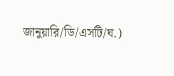জানুয়ারি/ডি/এসটি/ঘ.)